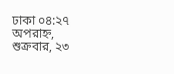ঢাকা ০৪:২৭ অপরাহ্ন, শুক্রবার, ২৩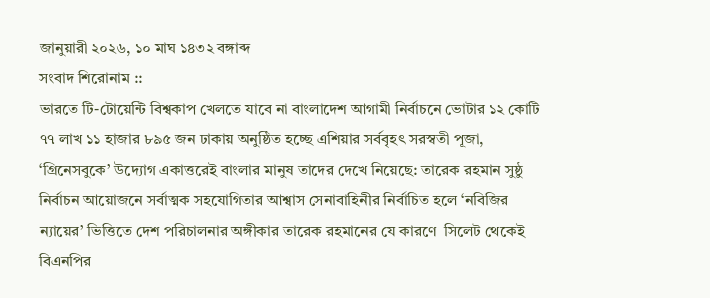জানুয়ারী ২০২৬, ১০ মাঘ ১৪৩২ বঙ্গাব্দ
সংবাদ শিরোনাম ::
ভারতে টি-টোয়েন্টি বিশ্বকাপ খেলতে যাবে না বাংলাদেশ আগামী নির্বাচনে ভোটার ১২ কোটি ৭৭ লাখ ১১ হাজার ৮৯৫ জন ঢাকায় অনুষ্ঠিত হচ্ছে এশিয়ার সর্ববৃহৎ সরস্বতী পূজা, ‘গ্রিনেসবুকে’ উদ্যোগ একাত্তরেই বাংলার মানুষ তাদের দেখে নিয়েছে: তারেক রহমান সুষ্ঠু নির্বাচন আয়োজনে সর্বাত্মক সহযোগিতার আশ্বাস সেনাবাহিনীর নির্বাচিত হলে ‘নবিজির ন্যায়ের’ ভিত্তিতে দেশ পরিচালনার অঙ্গীকার তারেক রহমানের যে কারণে  সিলেট থেকেই বিএনপির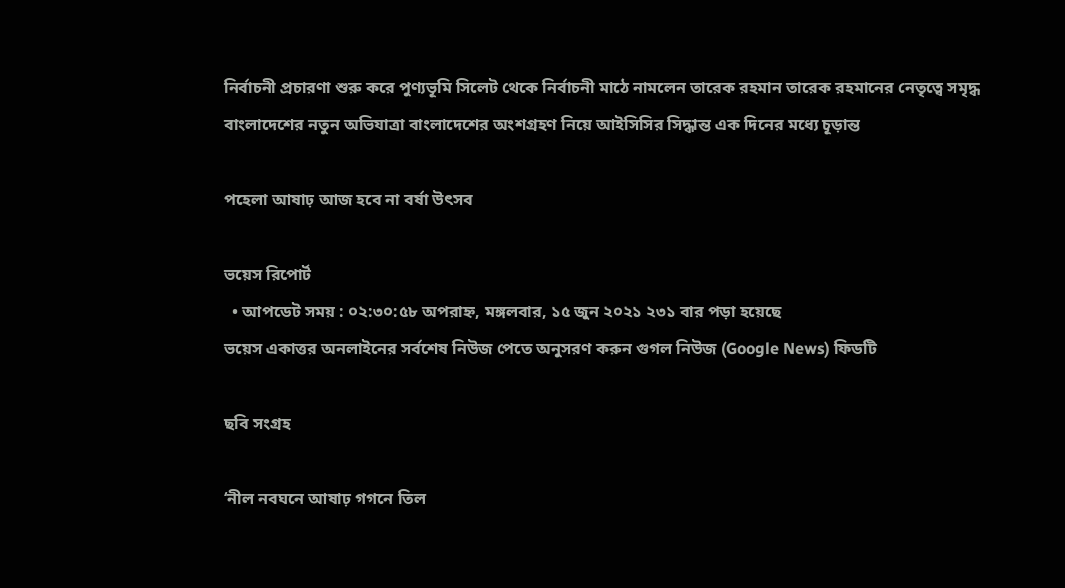নির্বাচনী প্রচারণা শুরু করে পুণ্যভূমি সিলেট থেকে নির্বাচনী মাঠে নামলেন তারেক রহমান তারেক রহমানের নেতৃত্বে সমৃদ্ধ বাংলাদেশের নতুন অভিযাত্রা বাংলাদেশের অংশগ্রহণ নিয়ে আইসিসির সিদ্ধান্ত এক দিনের মধ্যে চূড়ান্ত

পহেলা আষাঢ় আজ হবে না বর্ষা উৎসব

ভয়েস রিপোর্ট
  • আপডেট সময় : ০২:৩০:৫৮ অপরাহ্ন, মঙ্গলবার, ১৫ জুন ২০২১ ২৩১ বার পড়া হয়েছে
ভয়েস একাত্তর অনলাইনের সর্বশেষ নিউজ পেতে অনুসরণ করুন গুগল নিউজ (Google News) ফিডটি

ছবি সংগ্রহ

‘নীল নবঘনে আষাঢ় গগনে তিল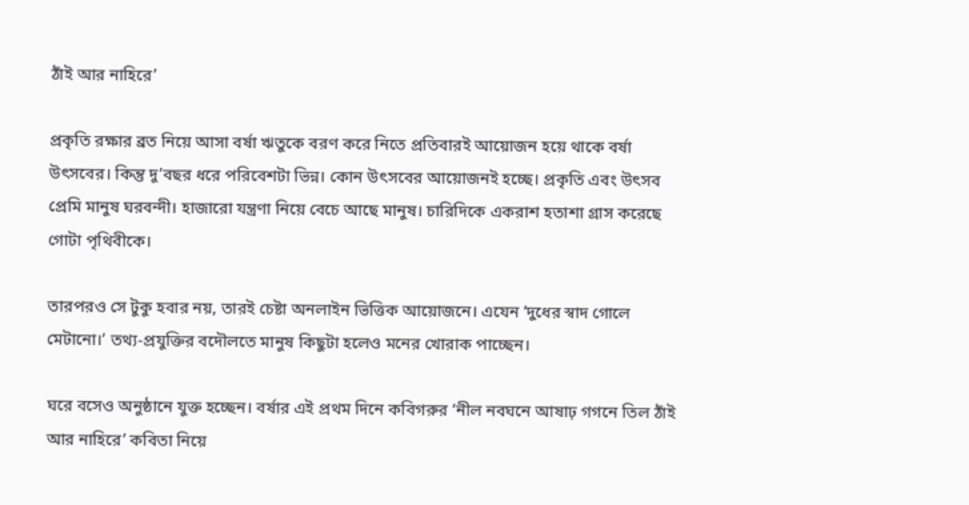ঠাঁই আর নাহিরে’

প্রকৃতি রক্ষার ব্রত নিয়ে আসা বর্ষা ঋতুকে বরণ করে নিতে প্রতিবারই আয়োজন হয়ে থাকে বর্ষা উৎসবের। কিন্তু দু’বছর ধরে পরিবেশটা ভিন্ন। কোন উৎসবের আয়োজনই হচ্ছে। প্রকৃতি এবং উৎসব প্রেমি মানুষ ঘরবন্দী। হাজারো যন্ত্রণা নিয়ে বেচে আছে মানুষ। চারিদিকে একরাশ হতাশা গ্রাস করেছে গোটা পৃথিবীকে।

তারপরও সে টুকু হবার নয়, তারই চেষ্টা অনলাইন ভিত্তিক আয়োজনে। এযেন ‘দুধের স্বাদ গোলে মেটানো।’ তথ্য-প্রযুক্তির বদৌলতে মানুষ কিছুটা হলেও মনের খোরাক পাচ্ছেন।

ঘরে বসেও অনুষ্ঠানে যুক্ত হচ্ছেন। বর্ষার এই প্রথম দিনে কবিগরুর ‘নীল নবঘনে আষাঢ় গগনে তিল ঠাঁই আর নাহিরে’ কবিতা নিয়ে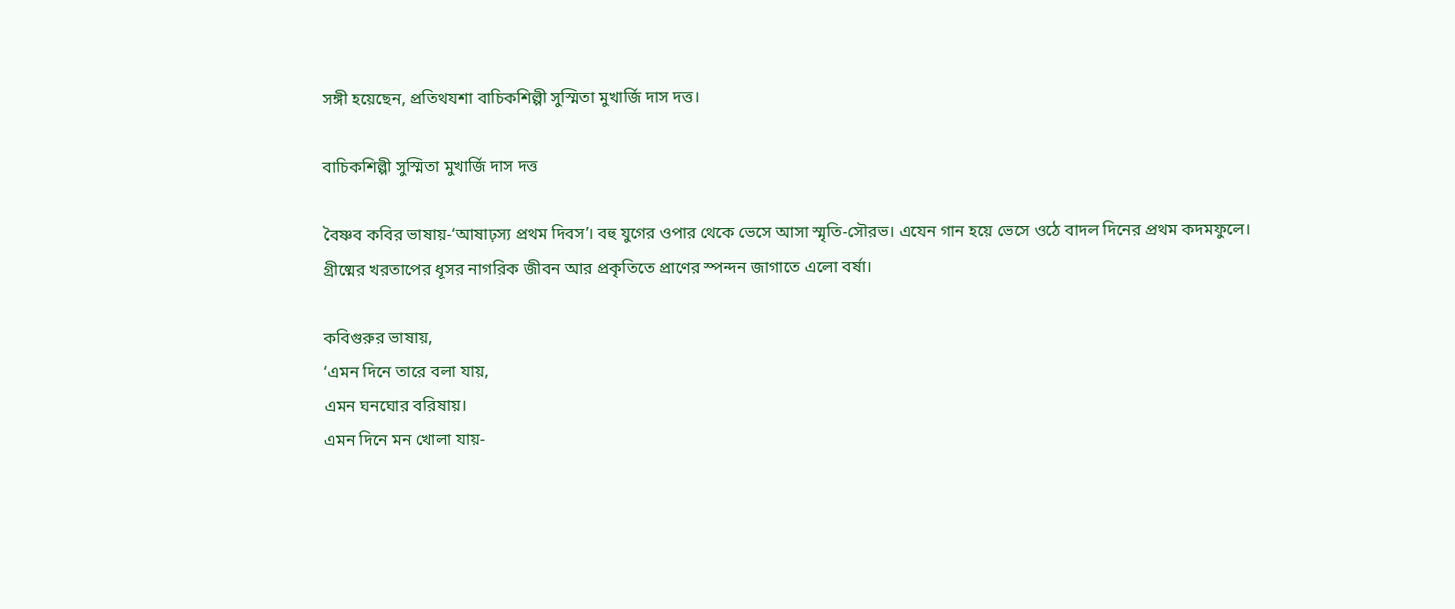সঙ্গী হয়েছেন, প্রতিথযশা বাচিকশিল্পী সুস্মিতা মুখার্জি দাস দত্ত।

বাচিকশিল্পী সুস্মিতা মুখার্জি দাস দত্ত

বৈষ্ণব কবির ভাষায়-‘আষাঢ়স্য প্রথম দিবস’। বহু যুগের ওপার থেকে ভেসে আসা স্মৃতি-সৌরভ। এযেন গান হয়ে ভেসে ওঠে বাদল দিনের প্রথম কদমফুলে।
গ্রীষ্মের খরতাপের ধূসর নাগরিক জীবন আর প্রকৃতিতে প্রাণের স্পন্দন জাগাতে এলো বর্ষা।

কবিগুরুর ভাষায়,
‘এমন দিনে তারে বলা যায়,
এমন ঘনঘোর বরিষায়।
এমন দিনে মন খোলা যায়-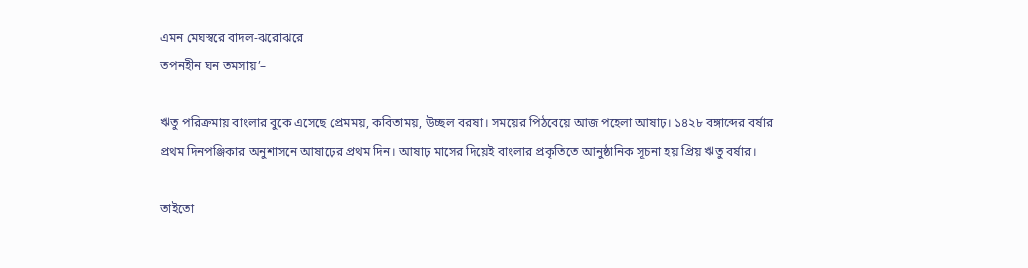এমন মেঘস্বরে বাদল-ঝরোঝরে
তপনহীন ঘন তমসায়’–

ঋতু পরিক্রমায় বাংলার বুকে এসেছে প্রেমময়, কবিতাময়, উচ্ছল বরষা। সময়ের পিঠবেয়ে আজ পহেলা আষাঢ়। ১৪২৮ বঙ্গাব্দের বর্ষার প্রথম দিনপঞ্জিকার অনুশাসনে আষাঢ়ের প্রথম দিন। আষাঢ় মাসের দিয়েই বাংলার প্রকৃতিতে আনুষ্ঠানিক সূচনা হয় প্রিয় ঋতু বর্ষার।

তাইতো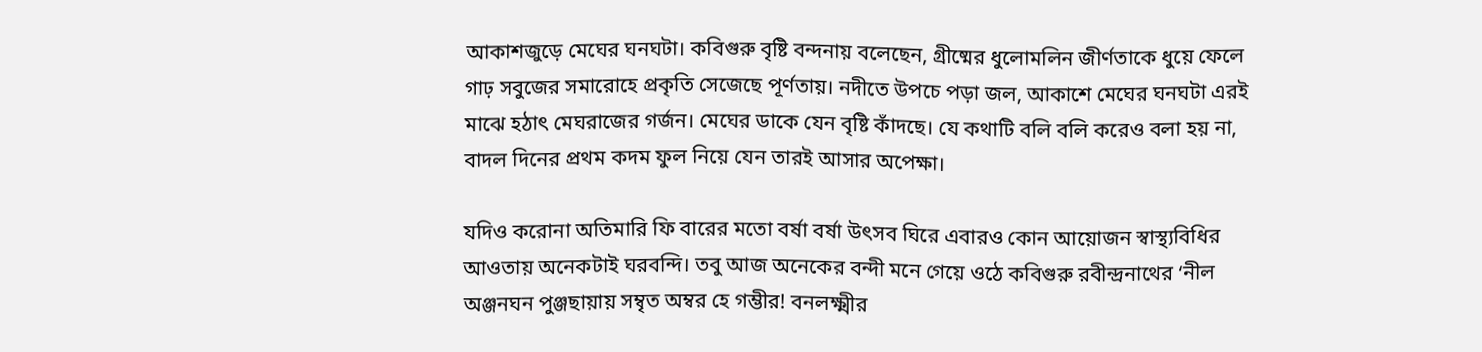আকাশজুড়ে মেঘের ঘনঘটা। কবিগুরু বৃষ্টি বন্দনায় বলেছেন, গ্রীষ্মের ধুলোমলিন জীর্ণতাকে ধুয়ে ফেলে গাঢ় সবুজের সমারোহে প্রকৃতি সেজেছে পূর্ণতায়। নদীতে উপচে পড়া জল, আকাশে মেঘের ঘনঘটা এরই মাঝে হঠাৎ মেঘরাজের গর্জন। মেঘের ডাকে যেন বৃষ্টি কাঁদছে। যে কথাটি বলি বলি করেও বলা হয় না, বাদল দিনের প্রথম কদম ফুল নিয়ে যেন তারই আসার অপেক্ষা।

যদিও করোনা অতিমারি ফি বারের মতো বর্ষা বর্ষা উৎসব ঘিরে এবারও কোন আয়োজন স্বাস্থ্যবিধির আওতায় অনেকটাই ঘরবন্দি। তবু আজ অনেকের বন্দী মনে গেয়ে ওঠে কবিগুরু রবীন্দ্রনাথের ‘নীল অঞ্জনঘন পুঞ্জছায়ায় সম্বৃত অম্বর হে গম্ভীর! বনলক্ষ্মীর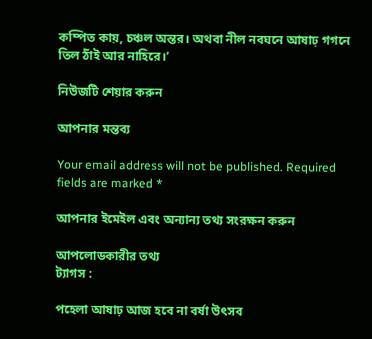কম্পিত কায়, চঞ্চল অন্তর। অথবা নীল নবঘনে আষাঢ় গগনে তিল ঠাঁই আর নাহিরে।’

নিউজটি শেয়ার করুন

আপনার মন্তব্য

Your email address will not be published. Required fields are marked *

আপনার ইমেইল এবং অন্যান্য তথ্য সংরক্ষন করুন

আপলোডকারীর তথ্য
ট্যাগস :

পহেলা আষাঢ় আজ হবে না বর্ষা উৎসব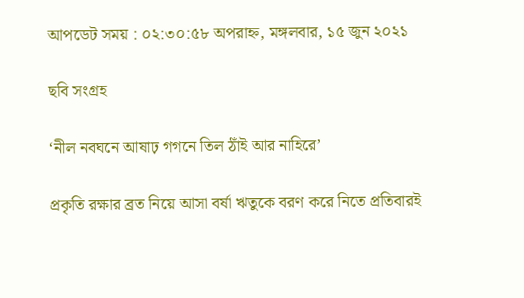আপডেট সময় : ০২:৩০:৫৮ অপরাহ্ন, মঙ্গলবার, ১৫ জুন ২০২১

ছবি সংগ্রহ

‘নীল নবঘনে আষাঢ় গগনে তিল ঠাঁই আর নাহিরে’

প্রকৃতি রক্ষার ব্রত নিয়ে আসা বর্ষা ঋতুকে বরণ করে নিতে প্রতিবারই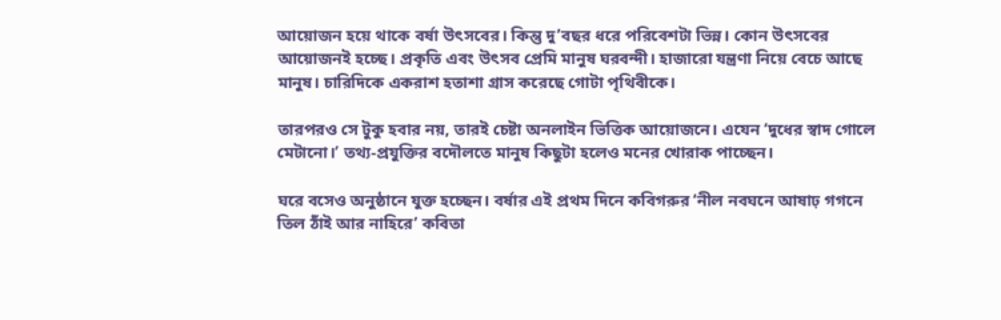আয়োজন হয়ে থাকে বর্ষা উৎসবের। কিন্তু দু’বছর ধরে পরিবেশটা ভিন্ন। কোন উৎসবের আয়োজনই হচ্ছে। প্রকৃতি এবং উৎসব প্রেমি মানুষ ঘরবন্দী। হাজারো যন্ত্রণা নিয়ে বেচে আছে মানুষ। চারিদিকে একরাশ হতাশা গ্রাস করেছে গোটা পৃথিবীকে।

তারপরও সে টুকু হবার নয়, তারই চেষ্টা অনলাইন ভিত্তিক আয়োজনে। এযেন ‘দুধের স্বাদ গোলে মেটানো।’ তথ্য-প্রযুক্তির বদৌলতে মানুষ কিছুটা হলেও মনের খোরাক পাচ্ছেন।

ঘরে বসেও অনুষ্ঠানে যুক্ত হচ্ছেন। বর্ষার এই প্রথম দিনে কবিগরুর ‘নীল নবঘনে আষাঢ় গগনে তিল ঠাঁই আর নাহিরে’ কবিতা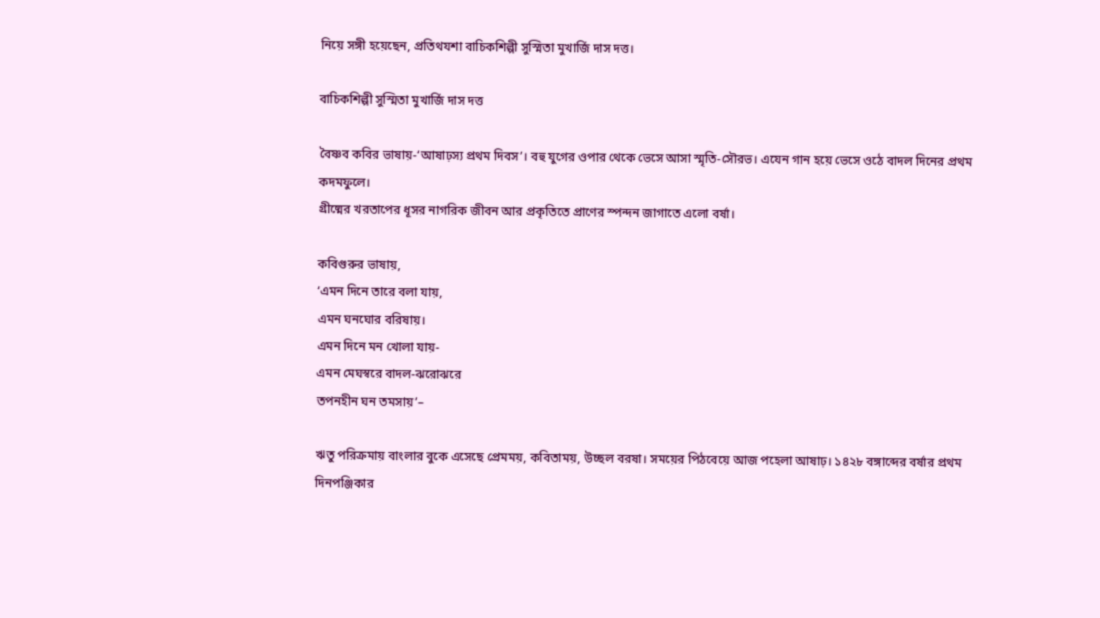নিয়ে সঙ্গী হয়েছেন, প্রতিথযশা বাচিকশিল্পী সুস্মিতা মুখার্জি দাস দত্ত।

বাচিকশিল্পী সুস্মিতা মুখার্জি দাস দত্ত

বৈষ্ণব কবির ভাষায়-‘আষাঢ়স্য প্রথম দিবস’। বহু যুগের ওপার থেকে ভেসে আসা স্মৃতি-সৌরভ। এযেন গান হয়ে ভেসে ওঠে বাদল দিনের প্রথম কদমফুলে।
গ্রীষ্মের খরতাপের ধূসর নাগরিক জীবন আর প্রকৃতিতে প্রাণের স্পন্দন জাগাতে এলো বর্ষা।

কবিগুরুর ভাষায়,
‘এমন দিনে তারে বলা যায়,
এমন ঘনঘোর বরিষায়।
এমন দিনে মন খোলা যায়-
এমন মেঘস্বরে বাদল-ঝরোঝরে
তপনহীন ঘন তমসায়’–

ঋতু পরিক্রমায় বাংলার বুকে এসেছে প্রেমময়, কবিতাময়, উচ্ছল বরষা। সময়ের পিঠবেয়ে আজ পহেলা আষাঢ়। ১৪২৮ বঙ্গাব্দের বর্ষার প্রথম দিনপঞ্জিকার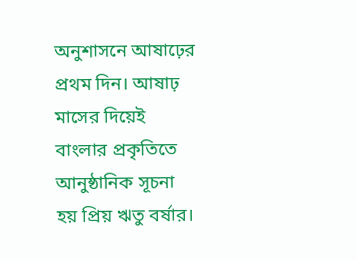অনুশাসনে আষাঢ়ের প্রথম দিন। আষাঢ় মাসের দিয়েই বাংলার প্রকৃতিতে আনুষ্ঠানিক সূচনা হয় প্রিয় ঋতু বর্ষার।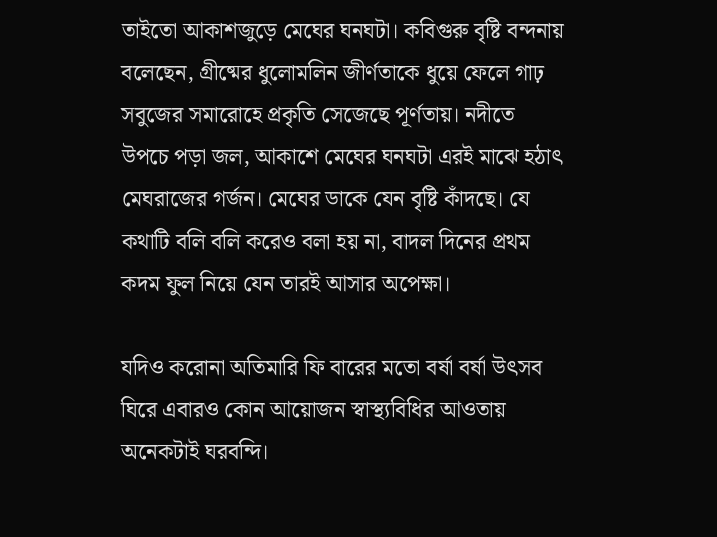তাইতো আকাশজুড়ে মেঘের ঘনঘটা। কবিগুরু বৃষ্টি বন্দনায় বলেছেন, গ্রীষ্মের ধুলোমলিন জীর্ণতাকে ধুয়ে ফেলে গাঢ় সবুজের সমারোহে প্রকৃতি সেজেছে পূর্ণতায়। নদীতে উপচে পড়া জল, আকাশে মেঘের ঘনঘটা এরই মাঝে হঠাৎ মেঘরাজের গর্জন। মেঘের ডাকে যেন বৃষ্টি কাঁদছে। যে কথাটি বলি বলি করেও বলা হয় না, বাদল দিনের প্রথম কদম ফুল নিয়ে যেন তারই আসার অপেক্ষা।

যদিও করোনা অতিমারি ফি বারের মতো বর্ষা বর্ষা উৎসব ঘিরে এবারও কোন আয়োজন স্বাস্থ্যবিধির আওতায় অনেকটাই ঘরবন্দি।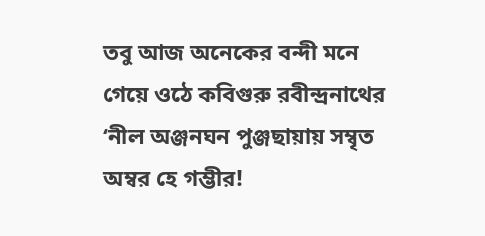তবু আজ অনেকের বন্দী মনে গেয়ে ওঠে কবিগুরু রবীন্দ্রনাথের ‘নীল অঞ্জনঘন পুঞ্জছায়ায় সম্বৃত অম্বর হে গম্ভীর!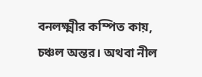বনলক্ষ্মীর কম্পিত কায়, চঞ্চল অন্তর। অথবা নীল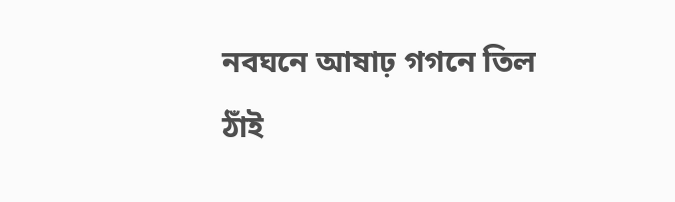নবঘনে আষাঢ় গগনে তিল ঠাঁই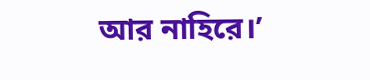আর নাহিরে।’